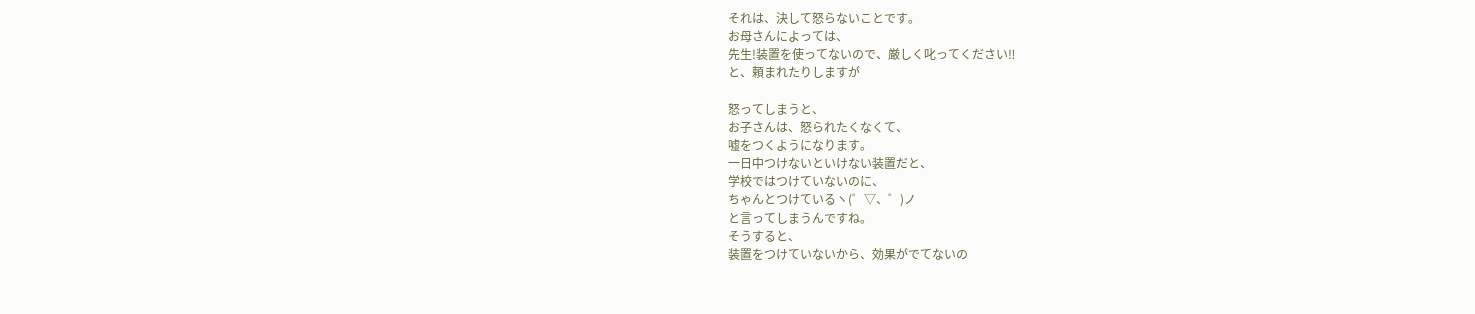それは、決して怒らないことです。
お母さんによっては、
先生!装置を使ってないので、厳しく叱ってください‼
と、頼まれたりしますが

怒ってしまうと、
お子さんは、怒られたくなくて、
嘘をつくようになります。
一日中つけないといけない装置だと、
学校ではつけていないのに、
ちゃんとつけているヽ(゜▽、゜)ノ
と言ってしまうんですね。
そうすると、
装置をつけていないから、効果がでてないの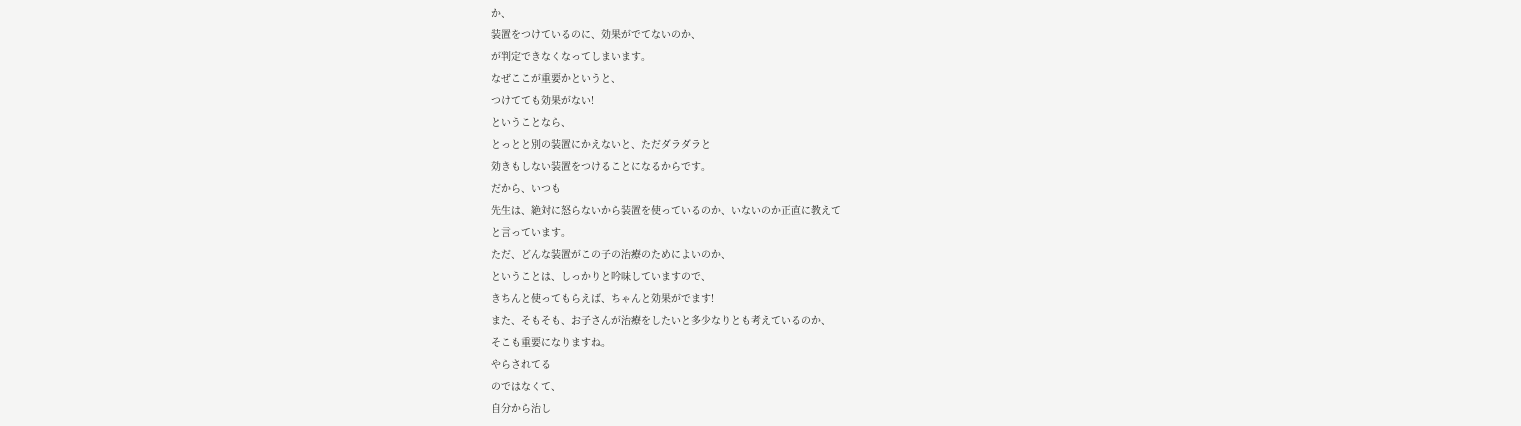か、
装置をつけているのに、効果がでてないのか、
が判定できなくなってしまいます。
なぜここが重要かというと、
つけてても効果がない!
ということなら、
とっとと別の装置にかえないと、ただダラダラと
効きもしない装置をつけることになるからです。
だから、いつも
先生は、絶対に怒らないから装置を使っているのか、いないのか正直に教えて
と言っています。
ただ、どんな装置がこの子の治療のためによいのか、
ということは、しっかりと吟味していますので、
きちんと使ってもらえば、ちゃんと効果がでます!
また、そもそも、お子さんが治療をしたいと多少なりとも考えているのか、
そこも重要になりますね。
やらされてる
のではなくて、
自分から治し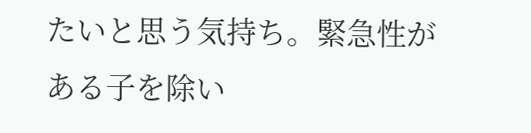たいと思う気持ち。緊急性がある子を除い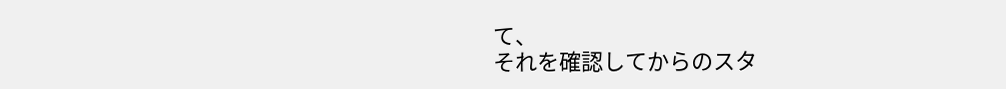て、
それを確認してからのスタ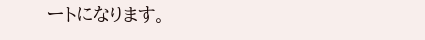ートになります。